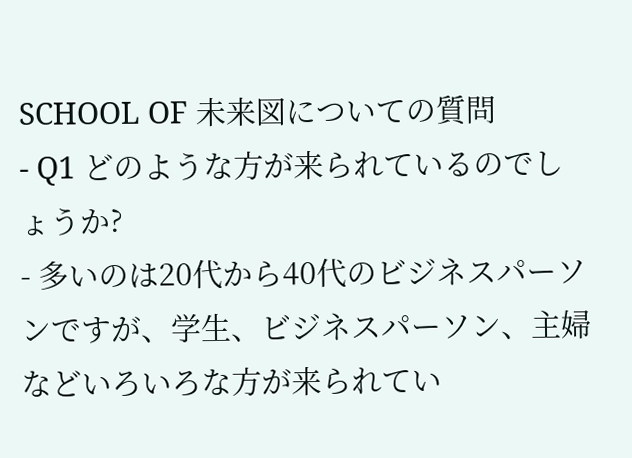SCHOOL OF 未来図についての質問
- Q1 どのような方が来られているのでしょうか?
- 多いのは20代から40代のビジネスパーソンですが、学生、ビジネスパーソン、主婦などいろいろな方が来られてい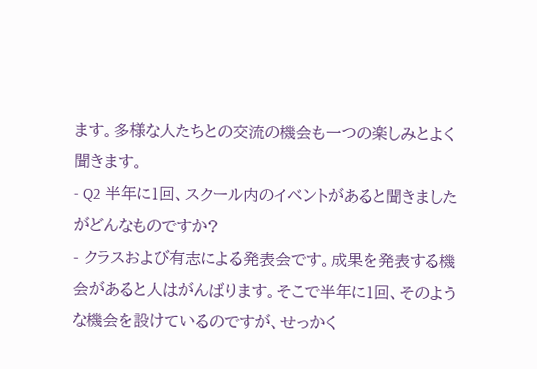ます。多様な人たちとの交流の機会も一つの楽しみとよく聞きます。
- Q2 半年に1回、スクール内のイベントがあると聞きましたがどんなものですか?
- クラスおよび有志による発表会です。成果を発表する機会があると人はがんばります。そこで半年に1回、そのような機会を設けているのですが、せっかく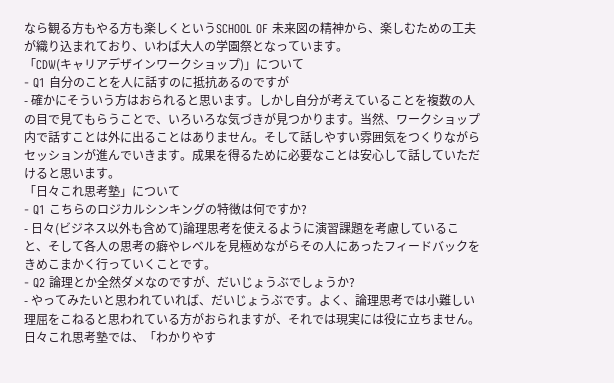なら観る方もやる方も楽しくというSCHOOL OF 未来図の精神から、楽しむための工夫が織り込まれており、いわば大人の学園祭となっています。
「CDW(キャリアデザインワークショップ)」について
- Q1 自分のことを人に話すのに抵抗あるのですが
- 確かにそういう方はおられると思います。しかし自分が考えていることを複数の人の目で見てもらうことで、いろいろな気づきが見つかります。当然、ワークショップ内で話すことは外に出ることはありません。そして話しやすい雰囲気をつくりながらセッションが進んでいきます。成果を得るために必要なことは安心して話していただけると思います。
「日々これ思考塾」について
- Q1 こちらのロジカルシンキングの特徴は何ですか?
- 日々(ビジネス以外も含めて)論理思考を使えるように演習課題を考慮していること、そして各人の思考の癖やレベルを見極めながらその人にあったフィードバックをきめこまかく行っていくことです。
- Q2 論理とか全然ダメなのですが、だいじょうぶでしょうか?
- やってみたいと思われていれば、だいじょうぶです。よく、論理思考では小難しい理屈をこねると思われている方がおられますが、それでは現実には役に立ちません。日々これ思考塾では、「わかりやす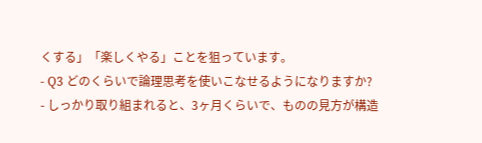くする」「楽しくやる」ことを狙っています。
- Q3 どのくらいで論理思考を使いこなせるようになりますか?
- しっかり取り組まれると、3ヶ月くらいで、ものの見方が構造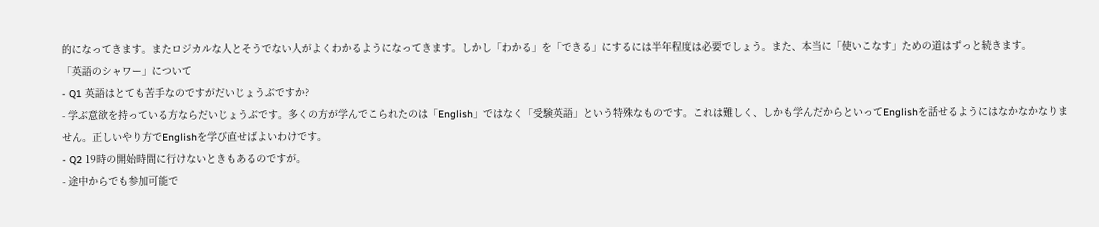的になってきます。またロジカルな人とそうでない人がよくわかるようになってきます。しかし「わかる」を「できる」にするには半年程度は必要でしょう。また、本当に「使いこなす」ための道はずっと続きます。
「英語のシャワー」について
- Q1 英語はとても苦手なのですがだいじょうぶですか?
- 学ぶ意欲を持っている方ならだいじょうぶです。多くの方が学んでこられたのは「English」ではなく「受験英語」という特殊なものです。これは難しく、しかも学んだからといってEnglishを話せるようにはなかなかなりません。正しいやり方でEnglishを学び直せばよいわけです。
- Q2 19時の開始時間に行けないときもあるのですが。
- 途中からでも参加可能で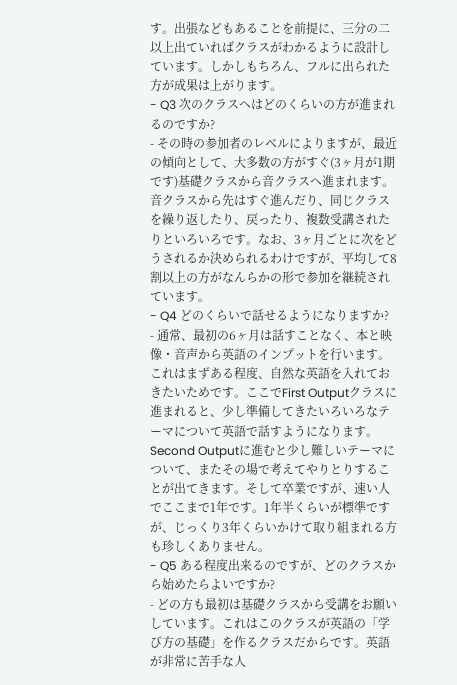す。出張などもあることを前提に、三分の二以上出ていればクラスがわかるように設計しています。しかしもちろん、フルに出られた方が成果は上がります。
- Q3 次のクラスへはどのくらいの方が進まれるのですか?
- その時の参加者のレベルによりますが、最近の傾向として、大多数の方がすぐ(3ヶ月が1期です)基礎クラスから音クラスへ進まれます。音クラスから先はすぐ進んだり、同じクラスを繰り返したり、戻ったり、複数受講されたりといろいろです。なお、3ヶ月ごとに次をどうされるか決められるわけですが、平均して8割以上の方がなんらかの形で参加を継続されています。
- Q4 どのくらいで話せるようになりますか?
- 通常、最初の6ヶ月は話すことなく、本と映像・音声から英語のインプットを行います。これはまずある程度、自然な英語を入れておきたいためです。ここでFirst Outputクラスに進まれると、少し準備してきたいろいろなテーマについて英語で話すようになります。Second Outputに進むと少し難しいテーマについて、またその場で考えてやりとりすることが出てきます。そして卒業ですが、速い人でここまで1年です。1年半くらいが標準ですが、じっくり3年くらいかけて取り組まれる方も珍しくありません。
- Q5 ある程度出来るのですが、どのクラスから始めたらよいですか?
- どの方も最初は基礎クラスから受講をお願いしています。これはこのクラスが英語の「学び方の基礎」を作るクラスだからです。英語が非常に苦手な人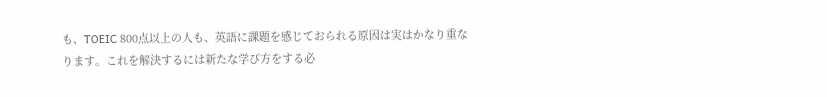も、TOEIC 800点以上の人も、英語に課題を感じておられる原因は実はかなり重なります。これを解決するには新たな学び方をする必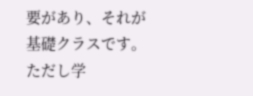要があり、それが基礎クラスです。ただし学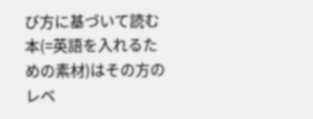び方に基づいて読む本(=英語を入れるための素材)はその方のレベ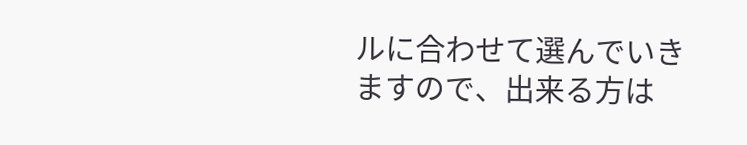ルに合わせて選んでいきますので、出来る方は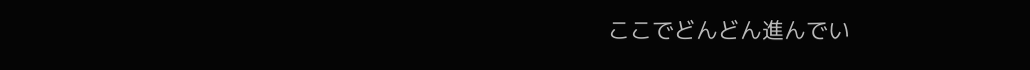ここでどんどん進んでい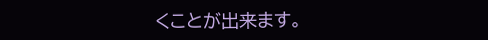くことが出来ます。